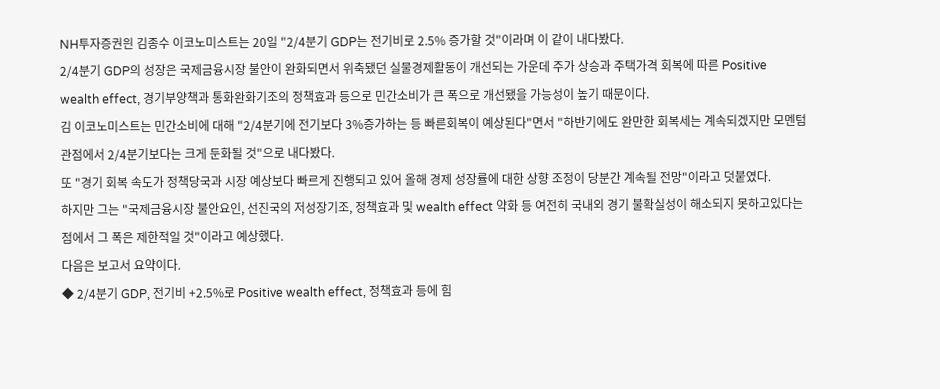NH투자증권읜 김종수 이코노미스트는 20일 "2/4분기 GDP는 전기비로 2.5% 증가할 것"이라며 이 같이 내다봤다.
2/4분기 GDP의 성장은 국제금융시장 불안이 완화되면서 위축됐던 실물경제활동이 개선되는 가운데 주가 상승과 주택가격 회복에 따른 Positive wealth effect, 경기부양책과 통화완화기조의 정책효과 등으로 민간소비가 큰 폭으로 개선됐을 가능성이 높기 때문이다.
김 이코노미스트는 민간소비에 대해 "2/4분기에 전기보다 3%증가하는 등 빠른회복이 예상된다"면서 "하반기에도 완만한 회복세는 계속되겠지만 모멘텀 관점에서 2/4분기보다는 크게 둔화될 것"으로 내다봤다.
또 "경기 회복 속도가 정책당국과 시장 예상보다 빠르게 진행되고 있어 올해 경제 성장률에 대한 상향 조정이 당분간 계속될 전망"이라고 덧붙였다.
하지만 그는 "국제금융시장 불안요인, 선진국의 저성장기조, 정책효과 및 wealth effect 약화 등 여전히 국내외 경기 불확실성이 해소되지 못하고있다는 점에서 그 폭은 제한적일 것"이라고 예상했다.
다음은 보고서 요약이다.
◆ 2/4분기 GDP, 전기비 +2.5%로 Positive wealth effect, 정책효과 등에 힘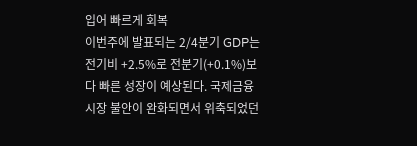입어 빠르게 회복
이번주에 발표되는 2/4분기 GDP는 전기비 +2.5%로 전분기(+0.1%)보다 빠른 성장이 예상된다. 국제금융시장 불안이 완화되면서 위축되었던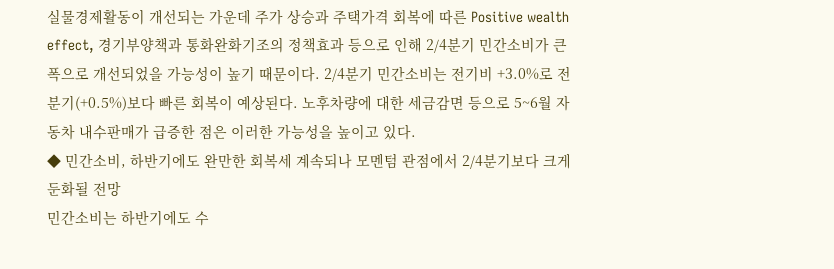실물경제활동이 개선되는 가운데 주가 상승과 주택가격 회복에 따른 Positive wealth effect, 경기부양책과 통화완화기조의 정책효과 등으로 인해 2/4분기 민간소비가 큰 폭으로 개선되었을 가능성이 높기 때문이다. 2/4분기 민간소비는 전기비 +3.0%로 전분기(+0.5%)보다 빠른 회복이 예상된다. 노후차량에 대한 세금감면 등으로 5~6월 자동차 내수판매가 급증한 점은 이러한 가능성을 높이고 있다.
◆ 민간소비, 하반기에도 완만한 회복세 계속되나 모멘텀 관점에서 2/4분기보다 크게 둔화될 전망
민간소비는 하반기에도 수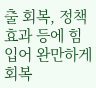출 회복, 정책효과 등에 힘입어 완만하게 회복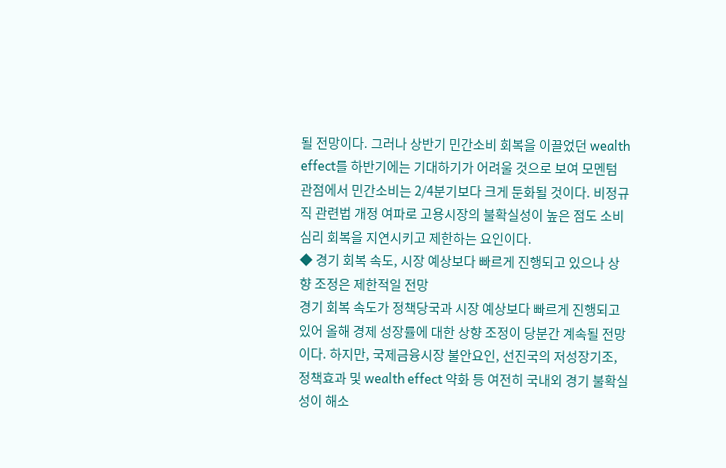될 전망이다. 그러나 상반기 민간소비 회복을 이끌었던 wealth effect를 하반기에는 기대하기가 어려울 것으로 보여 모멘텀 관점에서 민간소비는 2/4분기보다 크게 둔화될 것이다. 비정규직 관련법 개정 여파로 고용시장의 불확실성이 높은 점도 소비심리 회복을 지연시키고 제한하는 요인이다.
◆ 경기 회복 속도, 시장 예상보다 빠르게 진행되고 있으나 상향 조정은 제한적일 전망
경기 회복 속도가 정책당국과 시장 예상보다 빠르게 진행되고 있어 올해 경제 성장률에 대한 상향 조정이 당분간 계속될 전망이다. 하지만, 국제금융시장 불안요인, 선진국의 저성장기조, 정책효과 및 wealth effect 약화 등 여전히 국내외 경기 불확실성이 해소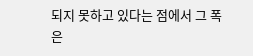되지 못하고 있다는 점에서 그 폭은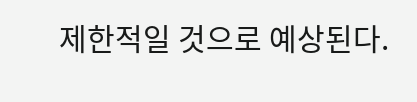제한적일 것으로 예상된다.